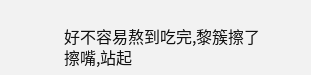好不容易熬到吃完,黎簇擦了擦嘴,站起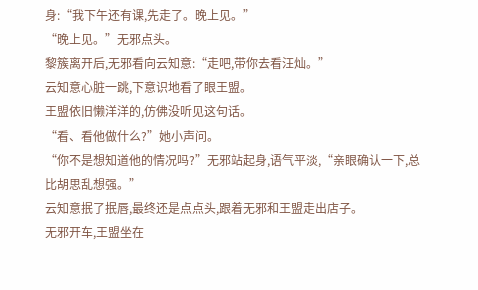身:“我下午还有课,先走了。晚上见。”
“晚上见。”无邪点头。
黎簇离开后,无邪看向云知意:“走吧,带你去看汪灿。”
云知意心脏一跳,下意识地看了眼王盟。
王盟依旧懒洋洋的,仿佛没听见这句话。
“看、看他做什么?”她小声问。
“你不是想知道他的情况吗?”无邪站起身,语气平淡,“亲眼确认一下,总比胡思乱想强。”
云知意抿了抿唇,最终还是点点头,跟着无邪和王盟走出店子。
无邪开车,王盟坐在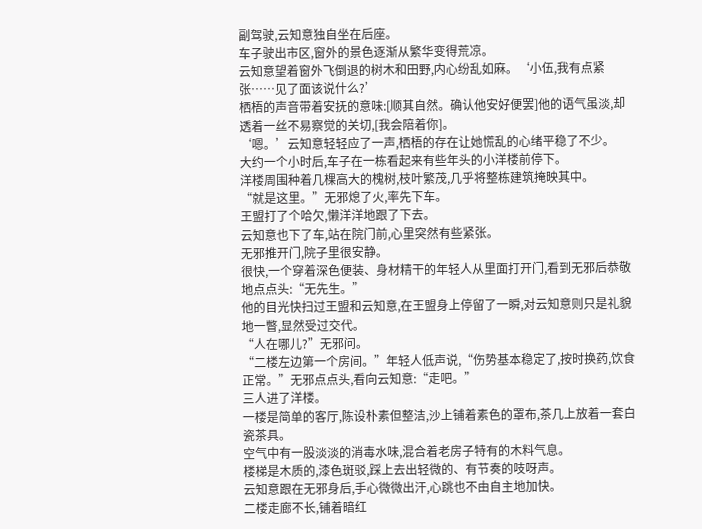副驾驶,云知意独自坐在后座。
车子驶出市区,窗外的景色逐渐从繁华变得荒凉。
云知意望着窗外飞倒退的树木和田野,内心纷乱如麻。‘小伍,我有点紧张……见了面该说什么?’
栖梧的声音带着安抚的意味:[顺其自然。确认他安好便罢]他的语气虽淡,却透着一丝不易察觉的关切,[我会陪着你]。
‘嗯。’云知意轻轻应了一声,栖梧的存在让她慌乱的心绪平稳了不少。
大约一个小时后,车子在一栋看起来有些年头的小洋楼前停下。
洋楼周围种着几棵高大的槐树,枝叶繁茂,几乎将整栋建筑掩映其中。
“就是这里。”无邪熄了火,率先下车。
王盟打了个哈欠,懒洋洋地跟了下去。
云知意也下了车,站在院门前,心里突然有些紧张。
无邪推开门,院子里很安静。
很快,一个穿着深色便装、身材精干的年轻人从里面打开门,看到无邪后恭敬地点点头:“无先生。”
他的目光快扫过王盟和云知意,在王盟身上停留了一瞬,对云知意则只是礼貌地一瞥,显然受过交代。
“人在哪儿?”无邪问。
“二楼左边第一个房间。”年轻人低声说,“伤势基本稳定了,按时换药,饮食正常。”无邪点点头,看向云知意:“走吧。”
三人进了洋楼。
一楼是简单的客厅,陈设朴素但整洁,沙上铺着素色的罩布,茶几上放着一套白瓷茶具。
空气中有一股淡淡的消毒水味,混合着老房子特有的木料气息。
楼梯是木质的,漆色斑驳,踩上去出轻微的、有节奏的吱呀声。
云知意跟在无邪身后,手心微微出汗,心跳也不由自主地加快。
二楼走廊不长,铺着暗红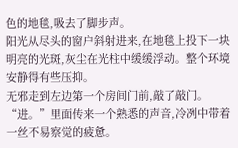色的地毯,吸去了脚步声。
阳光从尽头的窗户斜射进来,在地毯上投下一块明亮的光斑,灰尘在光柱中缓缓浮动。整个环境安静得有些压抑。
无邪走到左边第一个房间门前,敲了敲门。
“进。”里面传来一个熟悉的声音,冷冽中带着一丝不易察觉的疲惫。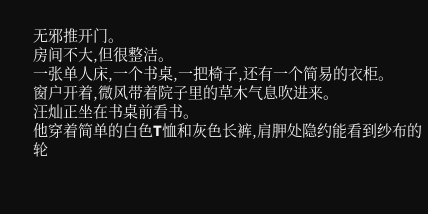无邪推开门。
房间不大,但很整洁。
一张单人床,一个书桌,一把椅子,还有一个简易的衣柜。
窗户开着,微风带着院子里的草木气息吹进来。
汪灿正坐在书桌前看书。
他穿着简单的白色T恤和灰色长裤,肩胛处隐约能看到纱布的轮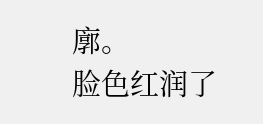廓。
脸色红润了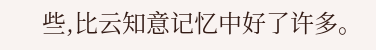些,比云知意记忆中好了许多。